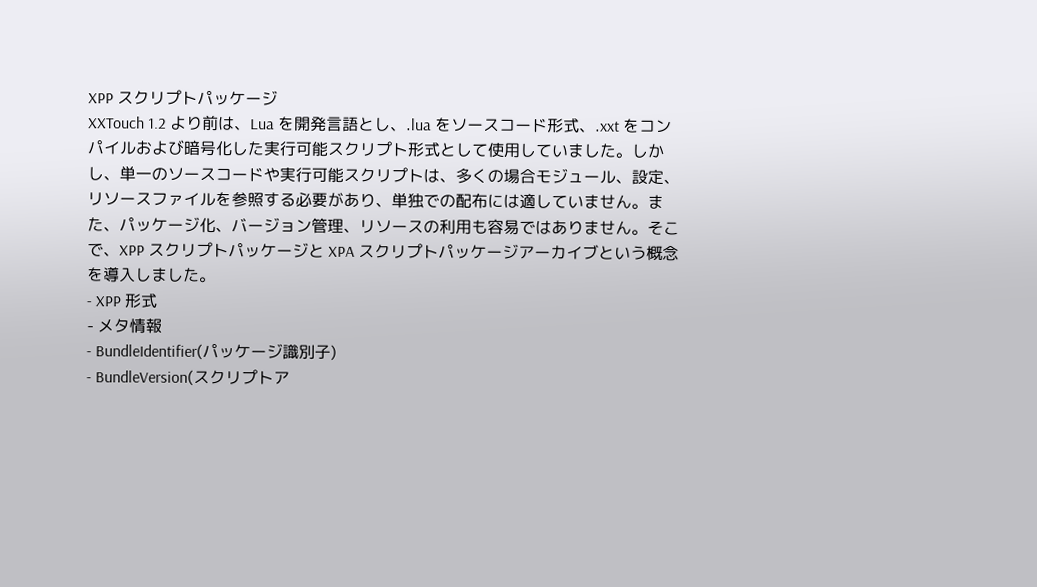XPP スクリプトパッケージ
XXTouch 1.2 より前は、Lua を開発言語とし、.lua をソースコード形式、.xxt をコンパイルおよび暗号化した実行可能スクリプト形式として使用していました。しかし、単一のソースコードや実行可能スクリプトは、多くの場合モジュール、設定、リソースファイルを参照する必要があり、単独での配布には適していません。また、パッケージ化、バージョン管理、リソースの利用も容易ではありません。そこで、XPP スクリプトパッケージと XPA スクリプトパッケージアーカイブという概念を導入しました。
- XPP 形式
- メタ情報
- BundleIdentifier(パッケージ識別子)
- BundleVersion(スクリプトア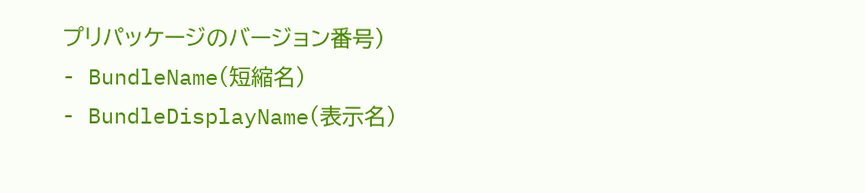プリパッケージのバージョン番号)
- BundleName(短縮名)
- BundleDisplayName(表示名)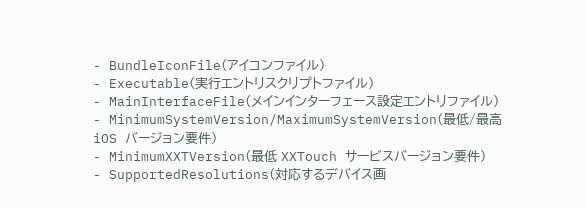- BundleIconFile(アイコンファイル)
- Executable(実行エントリスクリプトファイル)
- MainInterfaceFile(メインインターフェース設定エントリファイル)
- MinimumSystemVersion/MaximumSystemVersion(最低/最高 iOS バージョン要件)
- MinimumXXTVersion(最低 XXTouch サービスバージョン要件)
- SupportedResolutions(対応するデバイス画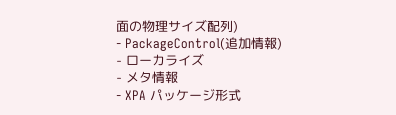面の物理サイズ配列)
- PackageControl(追加情報)
- ローカライズ
- メタ情報
- XPA パッケージ形式